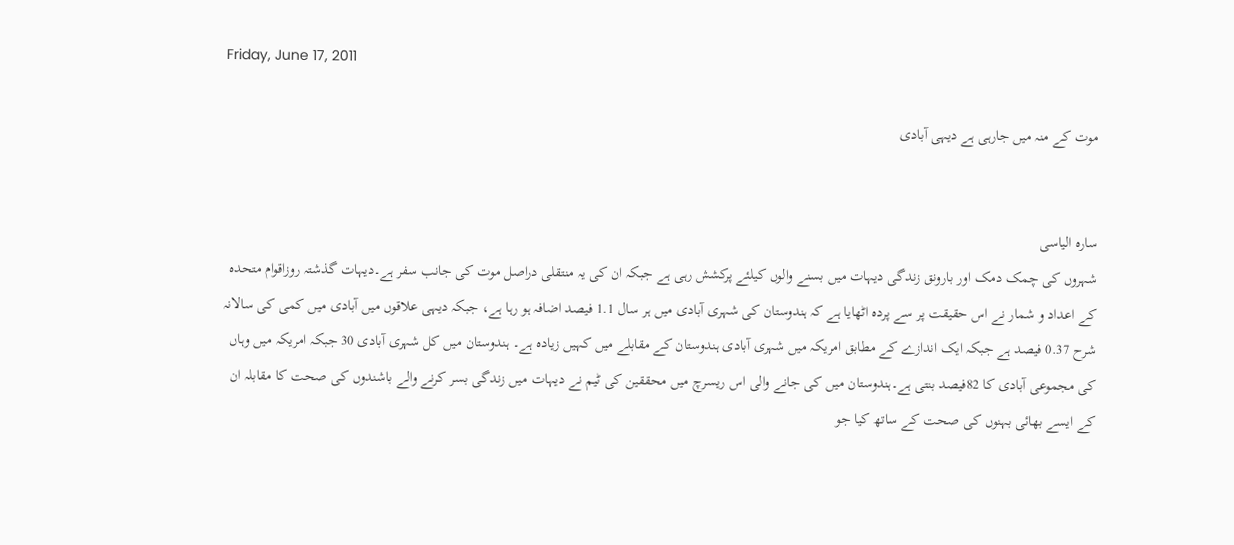Friday, June 17, 2011

موت کے منہ میں جارہی ہے دیہی آبادی


سارہ الیاسی
شہروں کی چمک دمک اور بارونق زندگی دیہات میں بسنے والوں کیلئے پرکشش رہی ہے جبکہ ان کی یہ منتقلی دراصل موت کی جانب سفر ہے۔دیہات گذشتہ روزاقوام متحدہ کے اعداد و شمار نے اس حقیقت پر سے پردہ اٹھایا ہے کہ ہندوستان کی شہری آبادی میں ہر سال 1.1 فیصد اضافہ ہو رہا ہے، جبکہ دیہی علاقوں میں آبادی میں کمی کی سالانہ شرح 0.37 فیصد ہے جبکہ ایک اندازے کے مطابق امریکہ میں شہری آبادی ہندوستان کے مقابلے میں کہیں زیادہ ہے۔ ہندوستان میں کل شہری آبادی 30 جبکہ امریکہ میں وہاں کی مجموعی آبادی کا 82فیصد بنتی ہے۔ہندوستان میں کی جانے والی اس ریسرچ میں محققین کی ٹیم نے دیہات میں زندگی بسر کرنے والے باشندوں کی صحت کا مقابلہ ان کے ایسے بھائی بہنوں کی صحت کے ساتھ کیا جو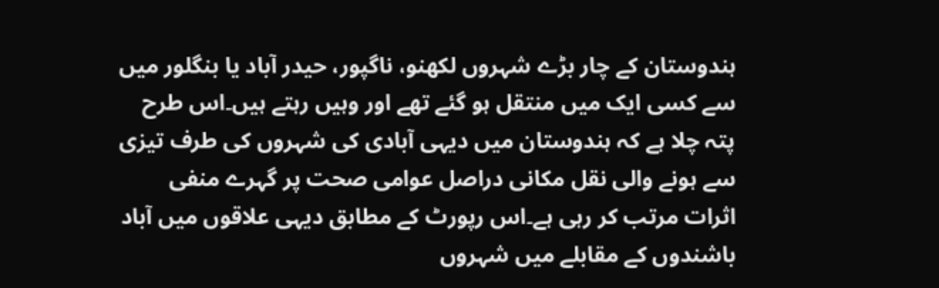ہندوستان کے چار بڑے شہروں لکھنو، ناگپور، حیدر آباد یا بنگلور میں سے کسی ایک میں منتقل ہو گئے تھے اور وہیں رہتے ہیں۔اس طرح پتہ چلا ہے کہ ہندوستان میں دیہی آبادی کی شہروں کی طرف تیزی سے ہونے والی نقل مکانی دراصل عوامی صحت پر گہرے منفی اثرات مرتب کر رہی ہے۔اس رپورٹ کے مطابق دیہی علاقوں میں آباد باشندوں کے مقابلے میں شہروں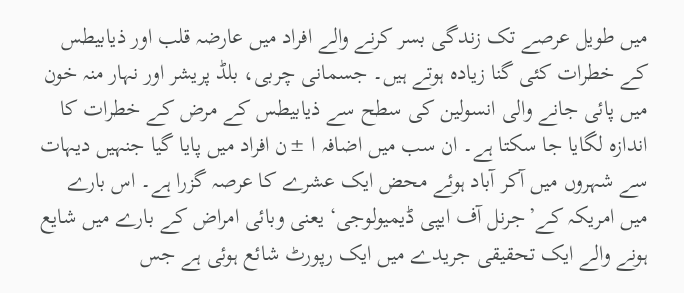میں طویل عرصے تک زندگی بسر کرنے والے افراد میں عارضہ قلب اور ذیابیطس کے خطرات کئی گنا زیادہ ہوتے ہیں۔ جسمانی چربی، بلڈ پریشر اور نہار منہ خون میں پائی جانے والی انسولین کی سطح سے ذیابیطس کے مرض کے خطرات کا اندازہ لگایا جا سکتا ہے۔ ان سب میں اضافہ ا ±ن افراد میں پایا گیا جنہیں دیہات سے شہروں میں آکر آباد ہوئے محض ایک عشرے کا عرصہ گزرا ہے۔ اس بارے میں امریکہ کے’جرنل آف ایپی ڈیمیولوجی‘ یعنی وبائی امراض کے بارے میں شایع ہونے والے ایک تحقیقی جریدے میں ایک رپورٹ شائع ہوئی ہے جس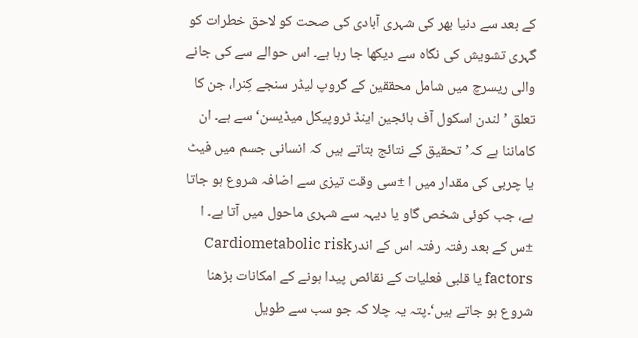کے بعد سے دنیا بھر کی شہری آبادی کی صحت کو لاحق خطرات کو گہری تشویش کی نگاہ سے دیکھا جا رہا ہے۔ اس حوالے سے کی جانے والی ریسرچ میں شامل محققین کے گروپ لیڈر سنجے کِنرا، جن کا تعلق ’لندن اسکول آف ہائجین اینڈ ٹروپیکل میڈیسن‘ سے ہے۔ ان کاماننا ہے کہ’تحقیق کے نتائج بتاتے ہیں کہ انسانی جسم میں فیٹ یا چربی کی مقدار میں ا ±سی وقت تیزی سے اضافہ شروع ہو جاتا ہے، جب کوئی شخص گاو یا دیہہ سے شہری ماحول میں آتا ہے۔ ا ±س کے بعد رفتہ رفتہ اس کے اندرCardiometabolic risk factors یا قلبی فعلیات کے نقائص پیدا ہونے کے امکانات بڑھنا شروع ہو جاتے ہیں‘۔پتہ یہ چلا کہ جو سب سے طویل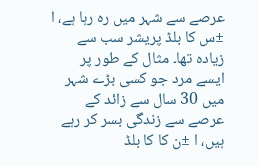عرصے سے شہر میں رہ رہا ہے، ا ±س کا بلڈ پریشر سب سے زیادہ تھا۔ مثال کے طور پر ایسے مرد جو کسی بڑے شہر میں 30 سال سے زائد کے عرصے سے زندگی بسر کر رہے ہیں، ا ±ن کا کا بلڈ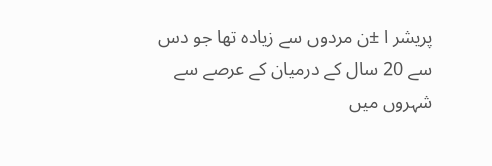پریشر ا ±ن مردوں سے زیادہ تھا جو دس سے 20 سال کے درمیان کے عرصے سے شہروں میں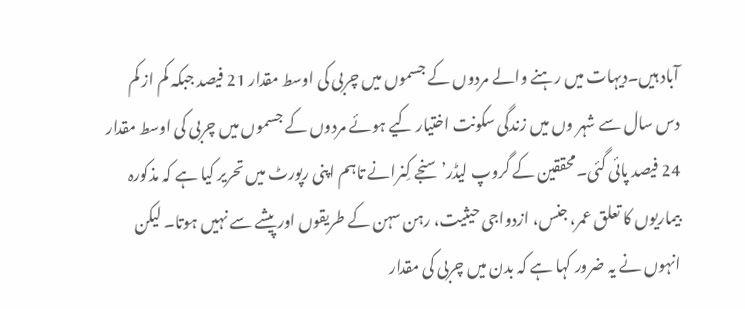آباد ہیں۔دیہات میں رہنے والے مردوں کے جسموں میں چربی کی اوسط مقدار 21 فیصد جبکہ کم از کم دس سال سے شہر وں میں زندگی سکونت اختیار کیے ہوئے مردوں کے جسموں میں چربی کی اوسط مقدار 24 فیصد پائی گئی۔محققین کے گروپ لیڈر’سنجے کِنرانے تاہم اپنی رپورٹ میں تحریر کیا ہے کہ مذکورہ بیماریوں کا تعلق عمر، جنس، ازدواجی حیثیت، رہن سہن کے طریقوں اور پیشے سے نہیں ہوتا۔ لیکن انہوں نے یہ ضرور کہا ہے کہ بدن میں چربی کی مقدار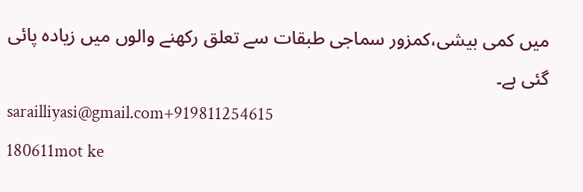میں کمی بیشی،کمزور سماجی طبقات سے تعلق رکھنے والوں میں زیادہ پائی گئی ہے۔
sarailliyasi@gmail.com+919811254615
180611mot ke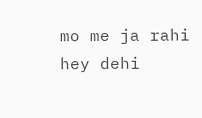mo me ja rahi hey dehi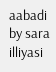aabadi by sara illiyasi